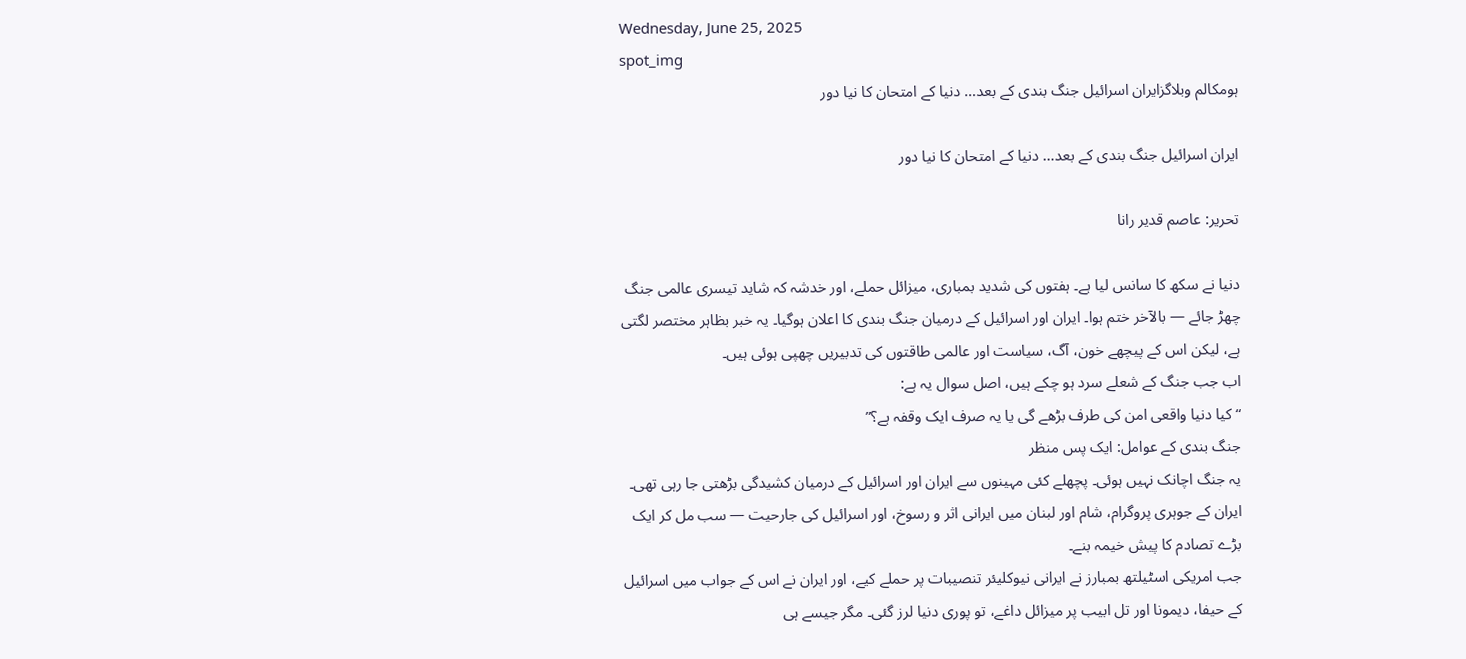Wednesday, June 25, 2025
spot_img
ہومکالم وبلاگزایران اسرائیل جنگ بندی کے بعد… دنیا کے امتحان کا نیا دور

ایران اسرائیل جنگ بندی کے بعد… دنیا کے امتحان کا نیا دور

تحریر: عاصم قدیر رانا

دنیا نے سکھ کا سانس لیا ہے۔ ہفتوں کی شدید بمباری، میزائل حملے، اور خدشہ کہ شاید تیسری عالمی جنگ چھڑ جائے — بالآخر ختم ہوا۔ ایران اور اسرائیل کے درمیان جنگ بندی کا اعلان ہوگیا۔ یہ خبر بظاہر مختصر لگتی ہے، لیکن اس کے پیچھے خون، آگ، سیاست اور عالمی طاقتوں کی تدبیریں چھپی ہوئی ہیں۔
اب جب جنگ کے شعلے سرد ہو چکے ہیں، اصل سوال یہ ہے:
“کیا دنیا واقعی امن کی طرف بڑھے گی یا یہ صرف ایک وقفہ ہے؟”
جنگ بندی کے عوامل: ایک پس منظر
یہ جنگ اچانک نہیں ہوئی۔ پچھلے کئی مہینوں سے ایران اور اسرائیل کے درمیان کشیدگی بڑھتی جا رہی تھی۔ ایران کے جوہری پروگرام، شام اور لبنان میں ایرانی اثر و رسوخ، اور اسرائیل کی جارحیت — سب مل کر ایک بڑے تصادم کا پیش خیمہ بنے۔
جب امریکی اسٹیلتھ بمبارز نے ایرانی نیوکلیئر تنصیبات پر حملے کیے، اور ایران نے اس کے جواب میں اسرائیل کے حیفا، دیمونا اور تل ابیب پر میزائل داغے، تو پوری دنیا لرز گئی۔ مگر جیسے ہی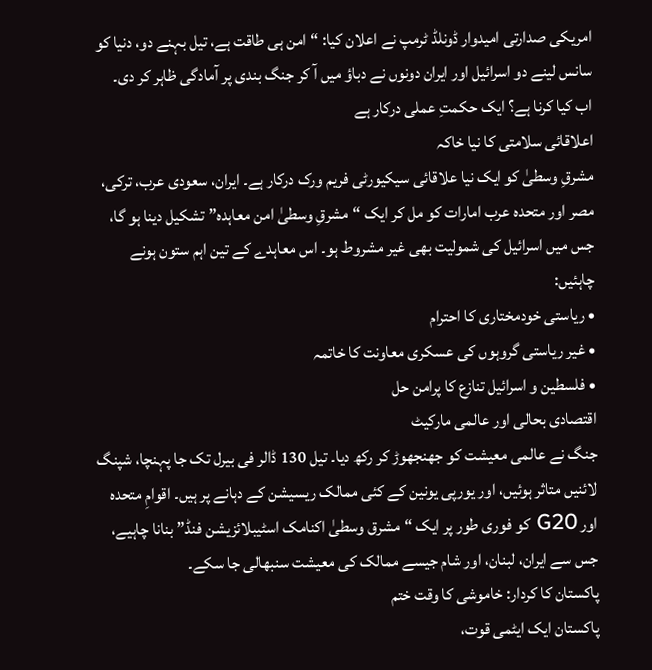امریکی صدارتی امیدوار ڈونلڈ ٹرمپ نے اعلان کیا: “امن ہی طاقت ہے، تیل بہنے دو، دنیا کو سانس لینے دو اسرائیل اور ایران دونوں نے دباؤ میں آ کر جنگ بندی پر آمادگی ظاہر کر دی۔
اب کیا کرنا ہے؟ ایک حکمتِ عملی درکار ہے
اعلاقائی سلامتی کا نیا خاکہ
مشرقِ وسطیٰ کو ایک نیا علاقائی سیکیورٹی فریم ورک درکار ہے۔ ایران، سعودی عرب، ترکی، مصر اور متحدہ عرب امارات کو مل کر ایک “مشرقِ وسطیٰ امن معاہدہ” تشکیل دینا ہو گا، جس میں اسرائیل کی شمولیت بھی غیر مشروط ہو۔ اس معاہدے کے تین اہم ستون ہونے چاہئیں:
• ریاستی خودمختاری کا احترام
• غیر ریاستی گروہوں کی عسکری معاونت کا خاتمہ
• فلسطین و اسرائیل تنازع کا پرامن حل
اقتصادی بحالی اور عالمی مارکیٹ
جنگ نے عالمی معیشت کو جھنجھوڑ کر رکھ دیا۔ تیل 130 ڈالر فی بیرل تک جا پہنچا، شپنگ لائنیں متاثر ہوئیں، اور یورپی یونین کے کئی ممالک ریسیشن کے دہانے پر ہیں۔ اقوامِ متحدہ اور G20 کو فوری طور پر ایک “مشرق وسطیٰ اکنامک اسٹیبلائزیشن فنڈ” بنانا چاہیے، جس سے ایران، لبنان، اور شام جیسے ممالک کی معیشت سنبھالی جا سکے۔
پاکستان کا کردار: خاموشی کا وقت ختم
پاکستان ایک ایٹمی قوت،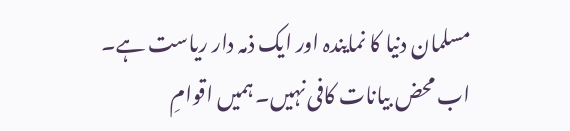مسلمان دنیا کا نمایندہ اور ایک ذمہ دار ریاست ہے۔ اب محض بیانات کافی نہیں۔ ہمیں اقوامِ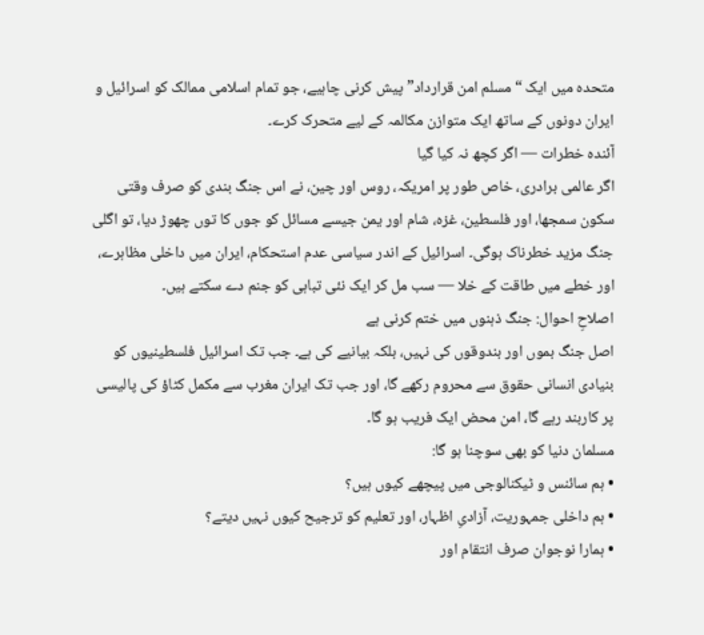متحدہ میں ایک “مسلم امن قرارداد” پیش کرنی چاہیے، جو تمام اسلامی ممالک کو اسرائیل و ایران دونوں کے ساتھ ایک متوازن مکالمہ کے لیے متحرک کرے۔
آئندہ خطرات — اگر کچھ نہ کیا گیا
اگر عالمی برادری، خاص طور پر امریکہ، روس اور چین، نے اس جنگ بندی کو صرف وقتی سکون سمجھا، اور فلسطین، غزہ، شام اور یمن جیسے مسائل کو جوں کا توں چھوڑ دیا، تو اگلی جنگ مزید خطرناک ہوگی۔ اسرائیل کے اندر سیاسی عدم استحکام، ایران میں داخلی مظاہرے، اور خطے میں طاقت کے خلا — سب مل کر ایک نئی تباہی کو جنم دے سکتے ہیں۔
اصلاحِ احوال: جنگ ذہنوں میں ختم کرنی ہے
اصل جنگ بموں اور بندوقوں کی نہیں، بلکہ بیانیے کی ہے۔ جب تک اسرائیل فلسطینیوں کو بنیادی انسانی حقوق سے محروم رکھے گا، اور جب تک ایران مغرب سے مکمل کٹاؤ کی پالیسی پر کاربند رہے گا، امن محض ایک فریب ہو گا۔
مسلمان دنیا کو بھی سوچنا ہو گا:
• ہم سائنس و ٹیکنالوجی میں پیچھے کیوں ہیں؟
• ہم داخلی جمہوریت، آزادیِ اظہار، اور تعلیم کو ترجیح کیوں نہیں دیتے؟
• ہمارا نوجوان صرف انتقام اور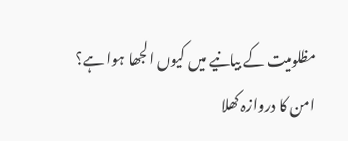مظلومیت کے بیانیے میں کیوں الجھا ہوا ہے؟
امن کا دروازہ کھلا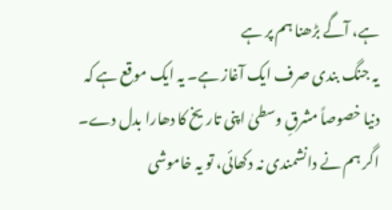ہے، آگے بڑھنا ہم پر ہے
یہ جنگ بندی صرف ایک آغاز ہے۔ یہ ایک موقع ہے کہ دنیا خصوصاً مشرقِ وسطیٰ اپنی تاریخ کا دھارا بدل دے۔ اگر ہم نے دانشمندی نہ دکھائی، تو یہ خاموشی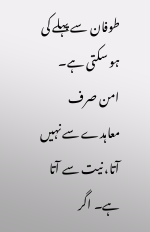طوفان سے پہلے کی ہو سکتی ہے۔
امن صرف معاہدے سے نہیں آتا، نیت سے آتا ہے۔ اگر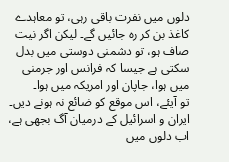دلوں میں نفرت باقی رہی، تو معاہدے کاغذ بن کر رہ جائیں گے۔ لیکن اگر نیت صاف ہو، تو دشمنی دوستی میں بدل سکتی ہے جیسا کہ فرانس اور جرمنی میں ہوا، جاپان اور امریکہ میں ہوا۔
تو آیئے، اس موقع کو ضائع نہ ہونے دیں۔ ایران و اسرائیل کے درمیان آگ بجھی ہے، اب دلوں میں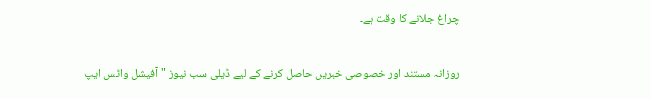چراغ جلانے کا وقت ہے۔

روزانہ مستند اور خصوصی خبریں حاصل کرنے کے لیے ڈیلی سب نیوز "آفیشل واٹس ایپ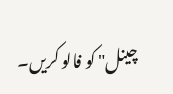چینل" کو فالو کریں۔